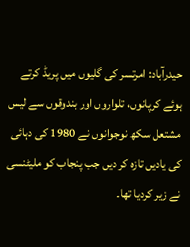حیدرآباد: امرتسر کی گلیوں میں پریڈ کرتے ہوئے کرپانوں، تلواروں اور بندوقوں سے لیس مشتعل سکھ نوجوانوں نے 1980 کی دہائی کی یادیں تازہ کر دیں جب پنجاب کو ملیٹنسی نے زیر کردیا تھا۔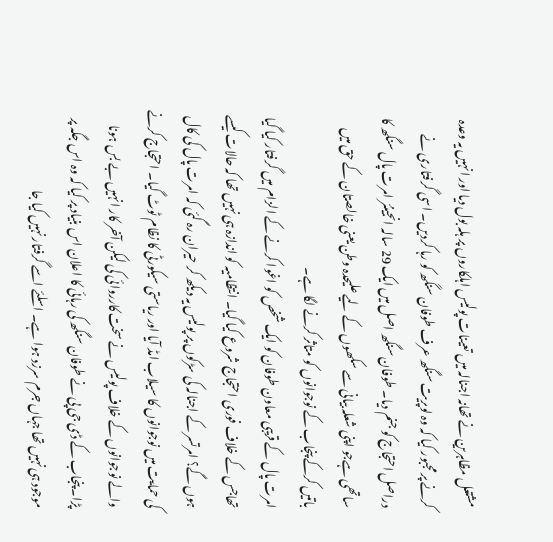مشتعل مظاہرین نے تھانہ اجنالہ میں تعینات پولیس اہلکاروں پر ہلہ بول دیا اور انہیں یہ وعدہ کرنے پر مجبور کیا کہ وہ لوپریت سنگھ عرف طوفان سنگھ کو رہا کردیں۔ اسی گرفتاری نے دراصل احتجاج کو جنم دیا۔ طوفان سنگھ اصل میں ایک 29 سالہ انجینئر امرت پال سنگھ کا ساتھی ہےجو اپنی شعلہ بیانی سے سکھوں کے لیے علیحدہ وطن یعنی خالصتان کے حق میں باتیں کرکے پنجاب کے نوجوانوں کو متاثر کرنے لگا ہے۔
امرت پال کے قریبی معاون طوفان کو ایک شخص کو اغوا کرنے کے الزام میں گرفتار کیا گیا تھاجس کے خلاف فوری احتجاج شروع کیا گیا۔ انتظامیہ کو اندازہ ہی نہیں تھا کہ حالات کیسے ہوں گے؟ امرتسر کے اجنالہ کی سڑکوں پر پولیس یہ دیکھ کر حیران رہ گئی کہ امرت پال کی کال کی حمایت میں نوجوانوں کا سیلاب امڈ آیا اور ریاستی سیکورٹی کا نظام ٹوٹ گیا۔ احتجاج کرنے والے نوجوانوں کے خلاف پولیس نے سخت کارروائی کی لیکن آخر کار انہیں بے بس ہونا پڑا۔ پنجاب کے ڈی جی پی نے طوفان سنگھ کی رہائی کا اعلان اس بنیاد پر کیا کہ وہ اس جگہ پر موجود ہی نہیں تھا جہاں جرم سرزد ہوا ہے۔ اسلئے اسے گرفتار نہیں کیا جا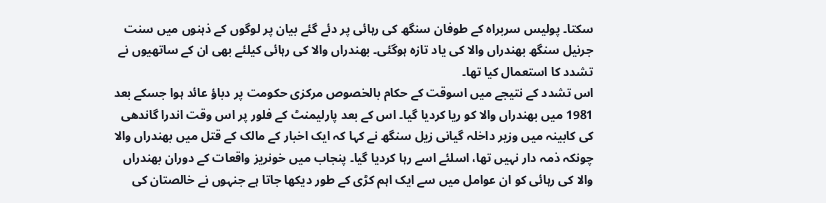سکتا۔ پولیس سربراہ کے طوفان سنگھ کی رہائی پر دئے گئے بیان پر لوگوں کے ذہنوں میں سنت جرنیل سنگھ بھندراں والا کی یاد تازہ ہوگئی۔ بھندراں والا کی رہائی کیلئے بھی ان کے ساتھیوں نے تشدد کا استعمال کیا تھا۔
اس تشدد کے نتیجے میں اسوقت کے حکام بالخصوص مرکزی حکومت پر دباؤ عائد ہوا جسکے بعد 1981 میں بھندراں والا کو ریا کردیا گیا۔ اس کے بعد پارلیمنٹ کے فلور پر اس وقت اندرا گاندھی کی کابینہ میں وزیر داخلہ گیانی زیل سنگھ نے کہا کہ ایک اخبار کے مالک کے قتل میں بھندراں والا چونکہ ذمہ دار نہیں تھا، اسلئے اسے رہا کردیا گیا۔ پنجاب میں خونریز واقعات کے دوران بھندراں والا کی رہائی کو ان عوامل میں سے ایک اہم کڑی کے طور دیکھا جاتا ہے جنہوں نے خالصتان کی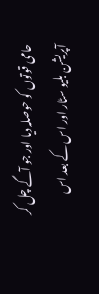حامی قوتوں کو حوصلہ دیا اور جو آگے چل کر آپریشن بلیو سٹار اور اس کے بعد اس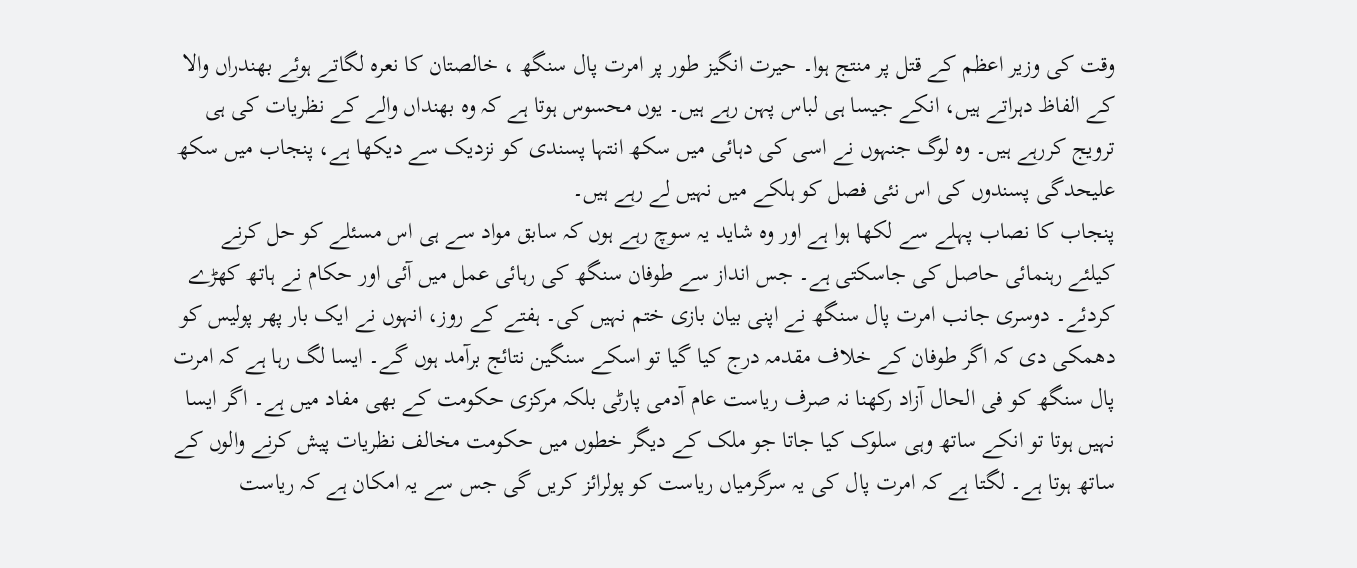وقت کی وزیر اعظم کے قتل پر منتج ہوا۔ حیرت انگیز طور پر امرت پال سنگھ ، خالصتان کا نعرہ لگاتے ہوئے بھندراں والا کے الفاظ دہراتے ہیں، انکے جیسا ہی لباس پہن رہے ہیں۔ یوں محسوس ہوتا ہے کہ وہ بھنداں والے کے نظریات کی ہی ترویج کررہے ہیں۔ وہ لوگ جنہوں نے اسی کی دہائی میں سکھ انتہا پسندی کو نزدیک سے دیکھا ہے، پنجاب میں سکھ علیحدگی پسندوں کی اس نئی فصل کو ہلکے میں نہیں لے رہے ہیں۔
پنجاب کا نصاب پہلے سے لکھا ہوا ہے اور وہ شاید یہ سوچ رہے ہوں کہ سابق مواد سے ہی اس مسئلے کو حل کرنے کیلئے رہنمائی حاصل کی جاسکتی ہے۔ جس انداز سے طوفان سنگھ کی رہائی عمل میں آئی اور حکام نے ہاتھ کھڑے کردئے۔ دوسری جانب امرت پال سنگھ نے اپنی بیان بازی ختم نہیں کی۔ ہفتے کے روز، انہوں نے ایک بار پھر پولیس کو دھمکی دی کہ اگر طوفان کے خلاف مقدمہ درج کیا گیا تو اسکے سنگین نتائج برآمد ہوں گے۔ ایسا لگ رہا ہے کہ امرت پال سنگھ کو فی الحال آزاد رکھنا نہ صرف ریاست عام آدمی پارٹی بلکہ مرکزی حکومت کے بھی مفاد میں ہے۔ اگر ایسا نہیں ہوتا تو انکے ساتھ وہی سلوک کیا جاتا جو ملک کے دیگر خطوں میں حکومت مخالف نظریات پیش کرنے والوں کے ساتھ ہوتا ہے۔ لگتا ہے کہ امرت پال کی یہ سرگرمیاں ریاست کو پولرائز کریں گی جس سے یہ امکان ہے کہ ریاست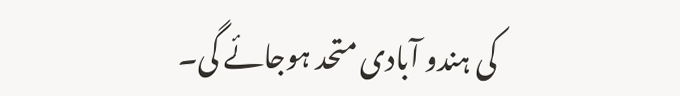کی ہندو آبادی متحد ہوجائے گی۔